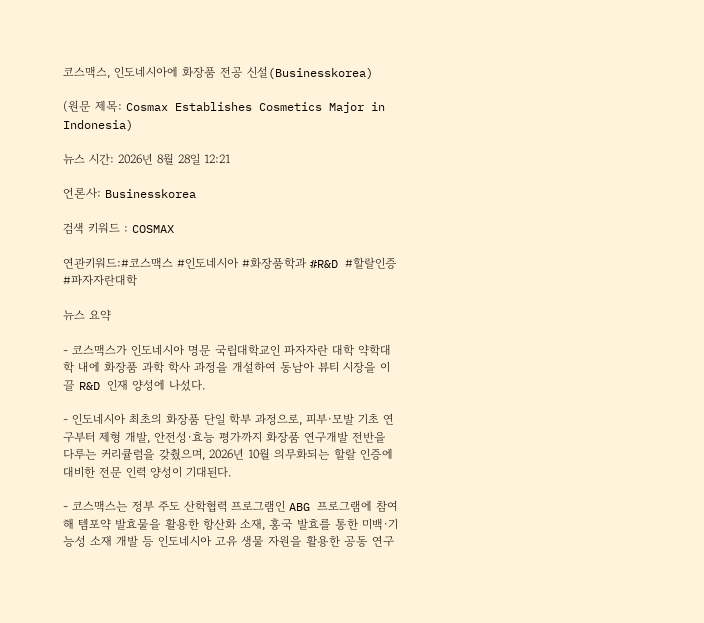코스맥스, 인도네시아에 화장품 전공 신설(Businesskorea)

(원문 제목: Cosmax Establishes Cosmetics Major in Indonesia)

뉴스 시간: 2026년 8월 28일 12:21

언론사: Businesskorea

검색 키워드 : COSMAX

연관키워드:#코스맥스 #인도네시아 #화장품학과 #R&D #할랄인증 #파자자란대학

뉴스 요약

- 코스맥스가 인도네시아 명문 국립대학교인 파자자란 대학 약학대학 내에 화장품 과학 학사 과정을 개설하여 동남아 뷰티 시장을 이끌 R&D 인재 양성에 나섰다.

- 인도네시아 최초의 화장품 단일 학부 과정으로, 피부·모발 기초 연구부터 제형 개발, 안전성·효능 평가까지 화장품 연구개발 전반을 다루는 커리큘럼을 갖췄으며, 2026년 10월 의무화되는 할랄 인증에 대비한 전문 인력 양성이 기대된다.

- 코스맥스는 정부 주도 산학협력 프로그램인 ABG 프로그램에 참여해 템포약 발효물을 활용한 항산화 소재, 홍국 발효를 통한 미백·기능성 소재 개발 등 인도네시아 고유 생물 자원을 활용한 공동 연구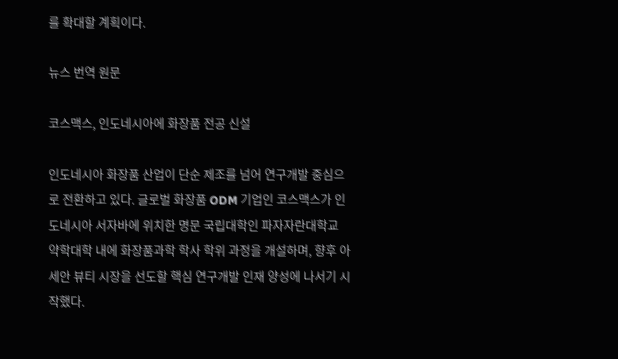를 확대할 계획이다.

뉴스 번역 원문

코스맥스, 인도네시아에 화장품 전공 신설

인도네시아 화장품 산업이 단순 제조를 넘어 연구개발 중심으로 전환하고 있다. 글로벌 화장품 ODM 기업인 코스맥스가 인도네시아 서자바에 위치한 명문 국립대학인 파자자란대학교 약학대학 내에 화장품과학 학사 학위 과정을 개설하며, 향후 아세안 뷰티 시장을 선도할 핵심 연구개발 인재 양성에 나서기 시작했다.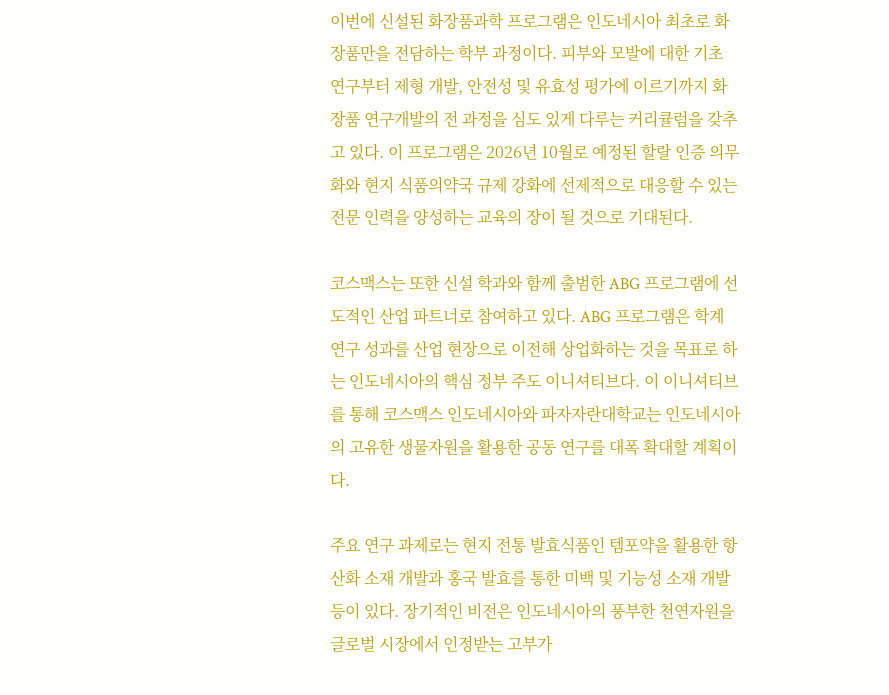이번에 신설된 화장품과학 프로그램은 인도네시아 최초로 화장품만을 전담하는 학부 과정이다. 피부와 모발에 대한 기초 연구부터 제형 개발, 안전성 및 유효성 평가에 이르기까지 화장품 연구개발의 전 과정을 심도 있게 다루는 커리큘럼을 갖추고 있다. 이 프로그램은 2026년 10월로 예정된 할랄 인증 의무화와 현지 식품의약국 규제 강화에 선제적으로 대응할 수 있는 전문 인력을 양성하는 교육의 장이 될 것으로 기대된다.

코스맥스는 또한 신설 학과와 함께 출범한 ABG 프로그램에 선도적인 산업 파트너로 참여하고 있다. ABG 프로그램은 학계 연구 성과를 산업 현장으로 이전해 상업화하는 것을 목표로 하는 인도네시아의 핵심 정부 주도 이니셔티브다. 이 이니셔티브를 통해 코스맥스 인도네시아와 파자자란대학교는 인도네시아의 고유한 생물자원을 활용한 공동 연구를 대폭 확대할 계획이다.

주요 연구 과제로는 현지 전통 발효식품인 템포약을 활용한 항산화 소재 개발과 홍국 발효를 통한 미백 및 기능성 소재 개발 등이 있다. 장기적인 비전은 인도네시아의 풍부한 천연자원을 글로벌 시장에서 인정받는 고부가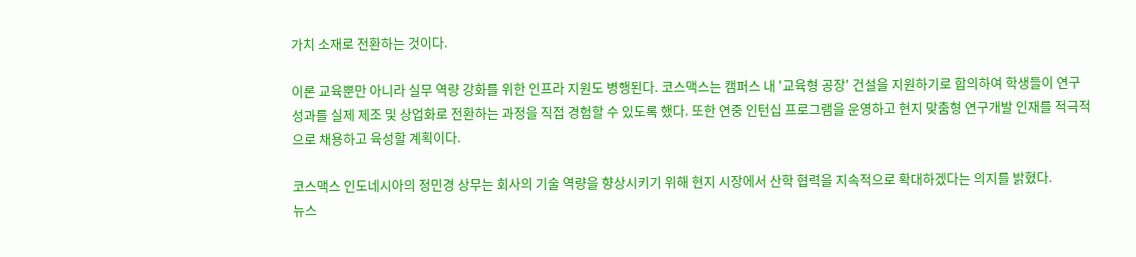가치 소재로 전환하는 것이다.

이론 교육뿐만 아니라 실무 역량 강화를 위한 인프라 지원도 병행된다. 코스맥스는 캠퍼스 내 '교육형 공장' 건설을 지원하기로 합의하여 학생들이 연구 성과를 실제 제조 및 상업화로 전환하는 과정을 직접 경험할 수 있도록 했다. 또한 연중 인턴십 프로그램을 운영하고 현지 맞춤형 연구개발 인재를 적극적으로 채용하고 육성할 계획이다.

코스맥스 인도네시아의 정민경 상무는 회사의 기술 역량을 향상시키기 위해 현지 시장에서 산학 협력을 지속적으로 확대하겠다는 의지를 밝혔다.
뉴스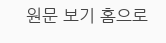원문 보기 홈으로